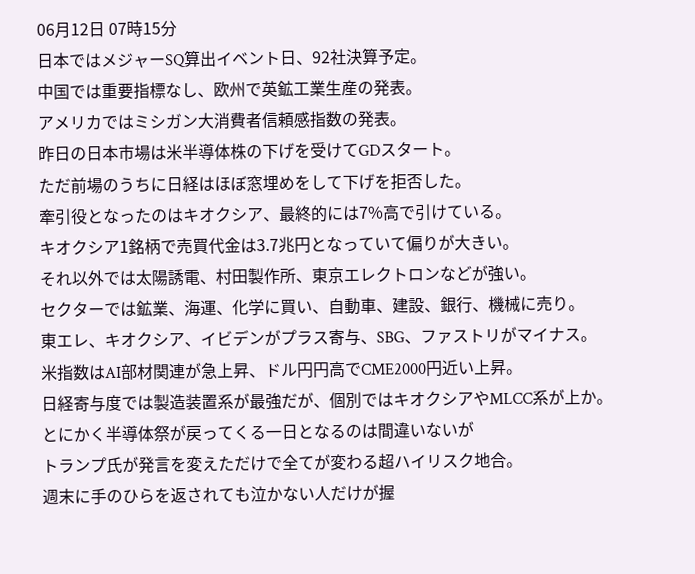06月12日 07時15分
日本ではメジャーSQ算出イベント日、92社決算予定。
中国では重要指標なし、欧州で英鉱工業生産の発表。
アメリカではミシガン大消費者信頼感指数の発表。
昨日の日本市場は米半導体株の下げを受けてGDスタート。
ただ前場のうちに日経はほぼ窓埋めをして下げを拒否した。
牽引役となったのはキオクシア、最終的には7%高で引けている。
キオクシア1銘柄で売買代金は3.7兆円となっていて偏りが大きい。
それ以外では太陽誘電、村田製作所、東京エレクトロンなどが強い。
セクターでは鉱業、海運、化学に買い、自動車、建設、銀行、機械に売り。
東エレ、キオクシア、イビデンがプラス寄与、SBG、ファストリがマイナス。
米指数はAI部材関連が急上昇、ドル円円高でCME2000円近い上昇。
日経寄与度では製造装置系が最強だが、個別ではキオクシアやMLCC系が上か。
とにかく半導体祭が戻ってくる一日となるのは間違いないが
トランプ氏が発言を変えただけで全てが変わる超ハイリスク地合。
週末に手のひらを返されても泣かない人だけが握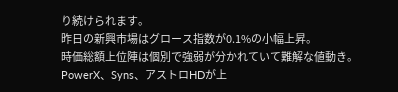り続けられます。
昨日の新興市場はグロース指数が0.1%の小幅上昇。
時価総額上位陣は個別で強弱が分かれていて難解な値動き。
PowerX、Syns、アストロHDが上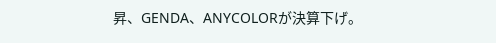昇、GENDA、ANYCOLORが決算下げ。